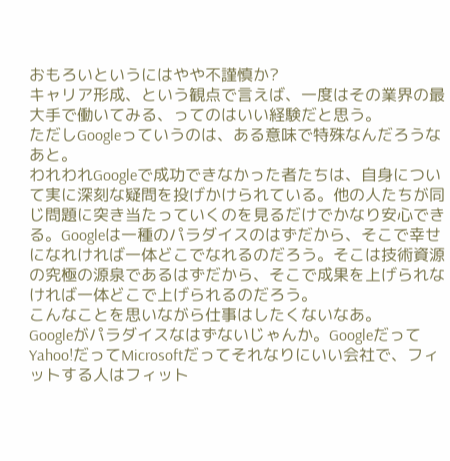おもろいというにはやや不謹慎か?
キャリア形成、という観点で言えば、一度はその業界の最大手で働いてみる、ってのはいい経験だと思う。
ただしGoogleっていうのは、ある意味で特殊なんだろうなあと。
われわれGoogleで成功できなかった者たちは、自身について実に深刻な疑問を投げかけられている。他の人たちが同じ問題に突き当たっていくのを見るだけでかなり安心できる。Googleは一種のパラダイスのはずだから、そこで幸せになれければ一体どこでなれるのだろう。そこは技術資源の究極の源泉であるはずだから、そこで成果を上げられなければ一体どこで上げられるのだろう。
こんなことを思いながら仕事はしたくないなあ。
Googleがパラダイスなはずないじゃんか。GoogleだってYahoo!だってMicrosoftだってそれなりにいい会社で、フィットする人はフィット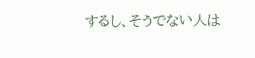するし、そうでない人は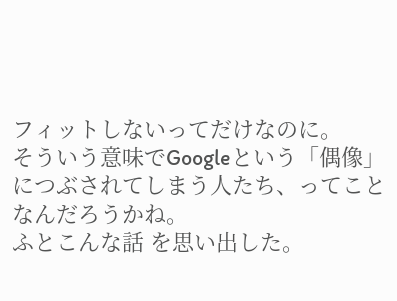フィットしないってだけなのに。
そういう意味でGoogleという「偶像」につぶされてしまう人たち、ってことなんだろうかね。
ふとこんな話 を思い出した。